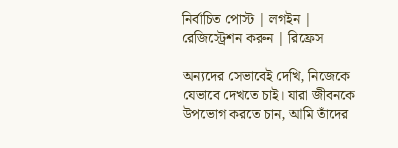নির্বাচিত পোস্ট | লগইন | রেজিস্ট্রেশন করুন | রিফ্রেস

অন্যদের সেভাবেই দেখি, নিজেকে যেভাবে দেখতে চাই। যারা জীবনকে উপভোগ করতে চান, আমি তাঁদের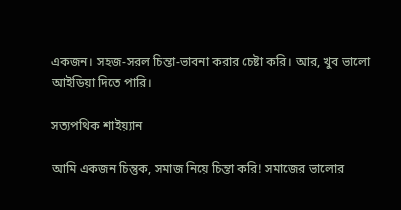একজন। সহজ-সরল চিন্তা-ভাবনা করার চেষ্টা করি। আর, খুব ভালো আইডিয়া দিতে পারি।

সত্যপথিক শাইয়্যান

আমি একজন চিন্তুক, সমাজ নিয়ে চিন্তা করি! সমাজের ভালোর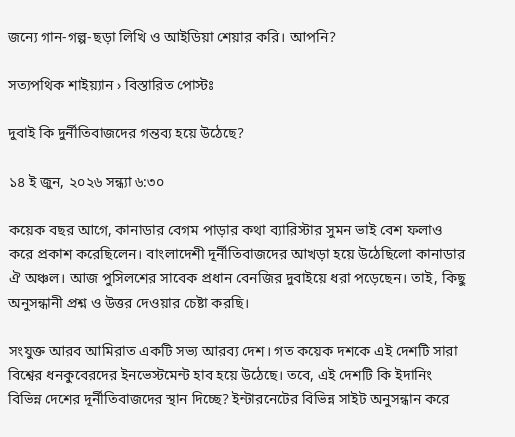জন্যে গান-গল্প-ছড়া লিখি ও আইডিয়া শেয়ার করি। আপনি?

সত্যপথিক শাইয়্যান › বিস্তারিত পোস্টঃ

দুবাই কি দুর্নীতিবাজদের গন্তব্য হয়ে উঠেছে?

১৪ ই জুন, ২০২৬ সন্ধ্যা ৬:৩০

কয়েক বছর আগে, কানাডার বেগম পাড়ার কথা ব্যারিস্টার সুমন ভাই বেশ ফলাও করে প্রকাশ করেছিলেন। বাংলাদেশী দূর্নীতিবাজদের আখড়া হয়ে উঠেছিলো কানাডার ঐ অঞ্চল। আজ পুসিলশের সাবেক প্রধান বেনজির দুবাইয়ে ধরা পড়েছেন। তাই, কিছু অনুসন্ধানী প্রশ্ন ও উত্তর দেওয়ার চেষ্টা করছি।

সংযুক্ত আরব আমিরাত একটি সভ্য আরব্য দেশ। গত কয়েক দশকে এই দেশটি সারা বিশ্বের ধনকুবেরদের ইনভেস্টমেন্ট হাব হয়ে উঠেছে। তবে, এই দেশটি কি ইদানিং বিভিন্ন দেশের দূর্নীতিবাজদের স্থান দিচ্ছে? ইন্টারনেটের বিভিন্ন সাইট অনুসন্ধান করে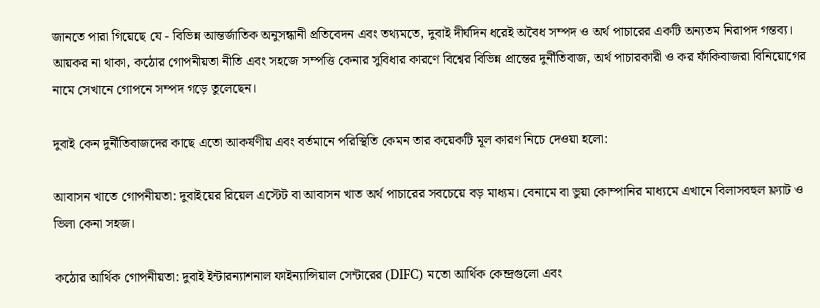জানতে পারা গিয়েছে যে - বিভিন্ন আন্তর্জাতিক অনুসন্ধানী প্রতিবেদন এবং তথ্যমতে, দুবাই দীর্ঘদিন ধরেই অবৈধ সম্পদ ও অর্থ পাচারের একটি অন্যতম নিরাপদ গন্তব্য। আয়কর না থাকা, কঠোর গোপনীয়তা নীতি এবং সহজে সম্পত্তি কেনার সুবিধার কারণে বিশ্বের বিভিন্ন প্রান্তের দুর্নীতিবাজ, অর্থ পাচারকারী ও কর ফাঁকিবাজরা বিনিয়োগের নামে সেখানে গোপনে সম্পদ গড়ে তুলেছেন।

দুবাই কেন দুর্নীতিবাজদের কাছে এতো আকর্ষণীয় এবং বর্তমানে পরিস্থিতি কেমন তার কয়েকটি মূল কারণ নিচে দেওয়া হলো:

আবাসন খাতে গোপনীয়তা: দুবাইয়ের রিয়েল এস্টেট বা আবাসন খাত অর্থ পাচারের সবচেয়ে বড় মাধ্যম। বেনামে বা ভুয়া কোম্পানির মাধ্যমে এখানে বিলাসবহুল ফ্ল্যাট ও ভিলা কেনা সহজ।

কঠোর আর্থিক গোপনীয়তা: দুবাই ইন্টারন্যাশনাল ফাইন্যান্সিয়াল সেন্টারের (DIFC) মতো আর্থিক কেন্দ্রগুলো এবং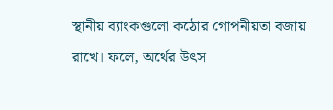স্থানীয় ব্যাংকগুলো কঠোর গোপনীয়তা বজায় রাখে। ফলে, অর্থের উৎস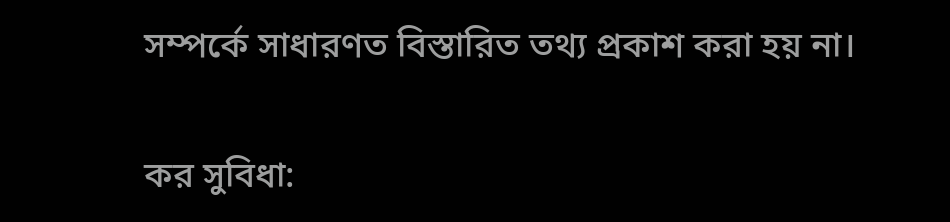সম্পর্কে সাধারণত বিস্তারিত তথ্য প্রকাশ করা হয় না।

কর সুবিধা: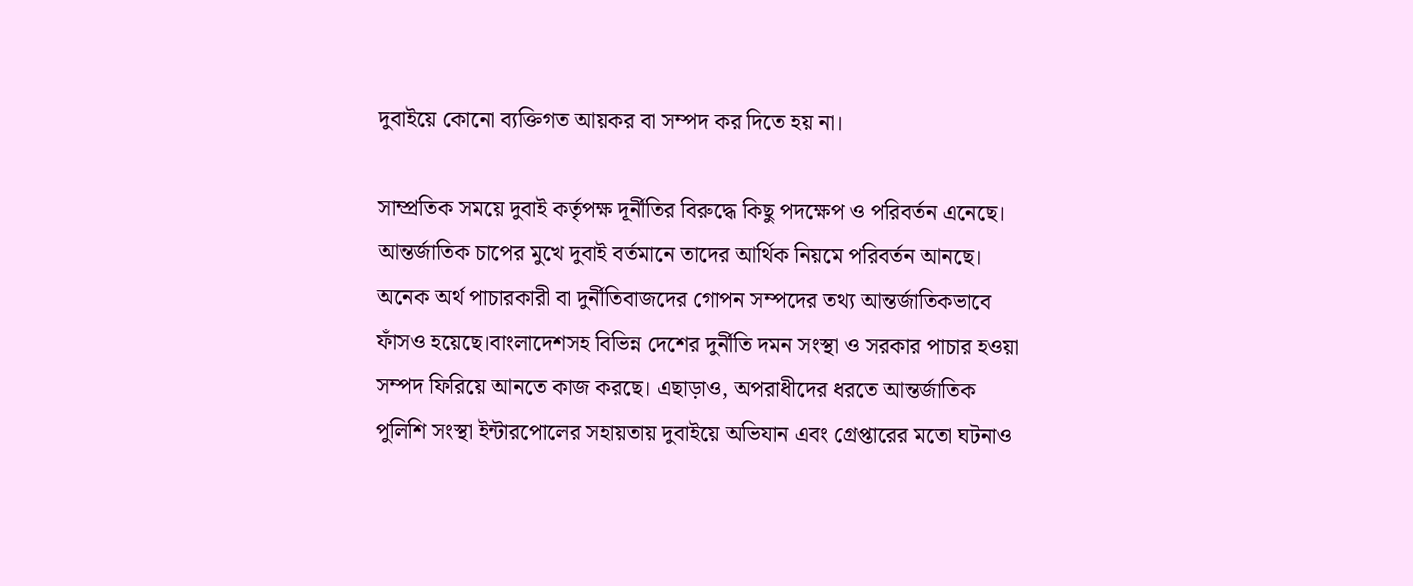দুবাইয়ে কোনো ব্যক্তিগত আয়কর বা সম্পদ কর দিতে হয় না।

সাম্প্রতিক সময়ে দুবাই কর্তৃপক্ষ দূর্নীতির বিরুদ্ধে কিছু পদক্ষেপ ও পরিবর্তন এনেছে। আন্তর্জাতিক চাপের মুখে দুবাই বর্তমানে তাদের আর্থিক নিয়মে পরিবর্তন আনছে। অনেক অর্থ পাচারকারী বা দুর্নীতিবাজদের গোপন সম্পদের তথ্য আন্তর্জাতিকভাবে ফাঁসও হয়েছে।বাংলাদেশসহ বিভিন্ন দেশের দুর্নীতি দমন সংস্থা ও সরকার পাচার হওয়া সম্পদ ফিরিয়ে আনতে কাজ করছে। এছাড়াও, অপরাধীদের ধরতে আন্তর্জাতিক পুলিশি সংস্থা ইন্টারপোলের সহায়তায় দুবাইয়ে অভিযান এবং গ্রেপ্তারের মতো ঘটনাও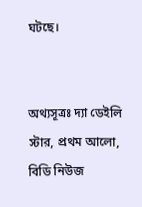ঘটছে।


অথ্যসূত্রঃ দ্যা ডেইলি স্টার, প্রথম আলো, বিডি নিউজ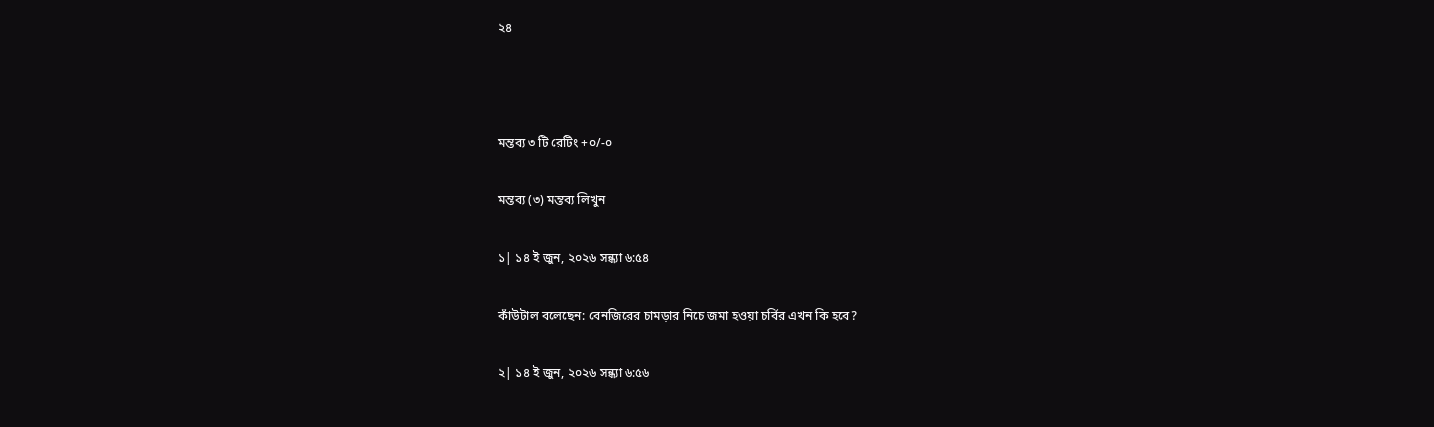২৪



মন্তব্য ৩ টি রেটিং +০/-০

মন্তব্য (৩) মন্তব্য লিখুন

১| ১৪ ই জুন, ২০২৬ সন্ধ্যা ৬:৫৪

কাঁউটাল বলেছেন: বেনজিরের চামড়ার নিচে জমা হওয়া চর্বির এখন কি হবে?

২| ১৪ ই জুন, ২০২৬ সন্ধ্যা ৬:৫৬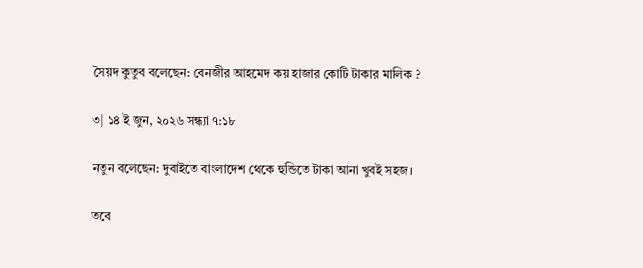সৈয়দ কুতুব বলেছেন: বেনজীর আহমেদ কয় হাজার কোটি টাকার মালিক ?

৩| ১৪ ই জুন, ২০২৬ সন্ধ্যা ৭:১৮

নতুন বলেছেন: দুবাইতে বাংলাদেশ থেকে হুন্ডিতে টাকা আনা খুবই সহজ।

তবে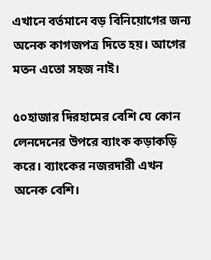এখানে বর্তমানে বড় বিনিয়োগের জন্য অনেক কাগজপত্র দিতে হয়। আগের মতন এতো সহজ নাই।

৫০হাজার দিরহামের বেশি যে কোন লেনদেনের উপরে ব্যাংক কড়াকড়ি করে। ব্যাংকের নজরদারী এখন অনেক বেশি।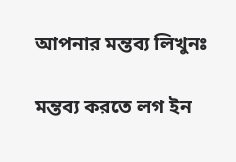আপনার মন্তব্য লিখুনঃ

মন্তব্য করতে লগ ইন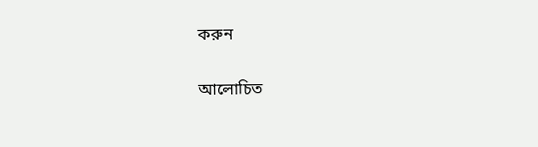করুন

আলোচিত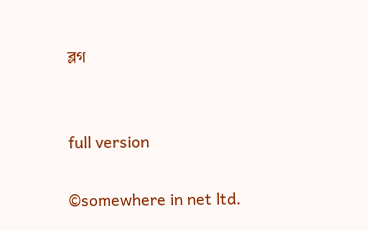ব্লগ


full version

©somewhere in net ltd.